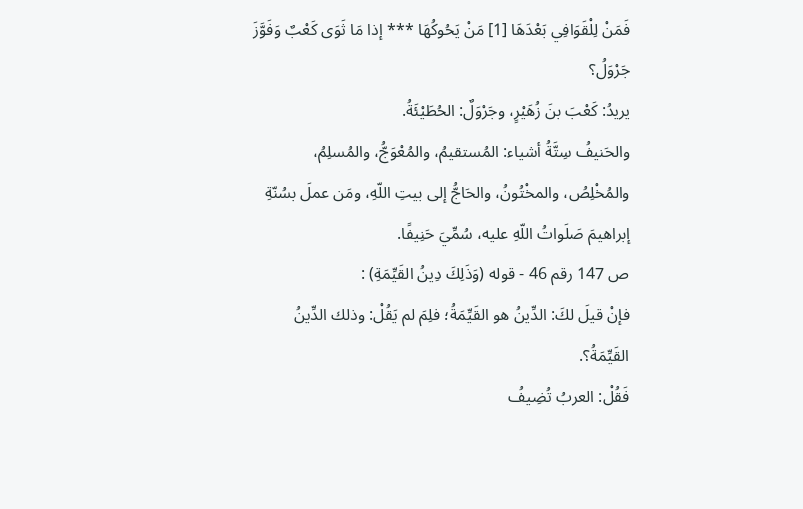فَمَنْ لِلْقَوَافِي بَعْدَهَا [1] مَنْ يَحُوكُهَا *** إذا مَا ثَوَى كَعْبٌ وَفَوَّزَ جَرْوَلُ؟
يريدُ: كَعْبَ بنَ زُهَيْرٍ، وجَرْوَلٌ: الحُطَيْئَةُ.
والحَنيفُ سِتَّةُ أشياء: المُستقيمُ، والمُعْوَجُّ، والمُسلِمُ، والمُخْلِصُ، والمخْتُونُ، والحَاجُّ إلى بيتِ اللّهِ، ومَن عملَ بسُنّةِ إبراهيمَ صَلَواتُ اللّهِ عليه، سُمِّيَ حَنِيفًا.
ص 147 رقم 46 - قوله (وَذَلِكَ دِينُ القَيِّمَةِ) :
فإنْ قيلَ لكَ: الدِّينُ هو القَيِّمَةُ؛ فلِمَ لم يَقُلْ: وذلك الدِّينُ القَيِّمَةُ؟.
فَقُلْ: العربُ تُضِيفُ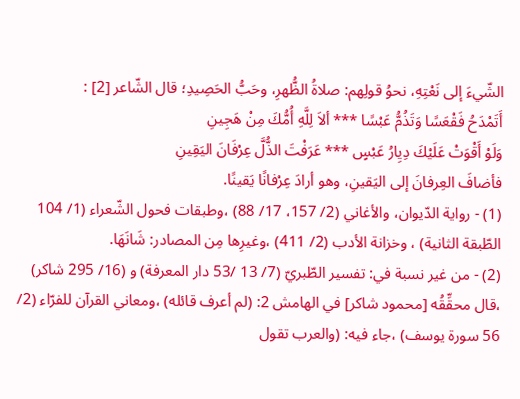الشّيءَ إلى نَعْتِهِ، نحوُ قولِهم: صلاةُ الظُّهرِ، وحَبُّ الحَصِيدِ؛ قال الشّاعر [2] :
أَتَمْدَحُ فَقْعَسًا وَتَذُمُّ عَبْسًا *** ألاَ لِلَّهِ أُمُّكَ مِنْ هَجِينِ
وَلَوْ أَقْوَتْ عَلَيْكَ دِيِارُ عَبْسٍ *** عَرَفْتَ الذُّلَّ عِرْفَانَ اليَقِينِ
فأضافَ العِرفانَ إلى اليَقينِ، وهو أرادَ عِرْفانًا يَقينًا.
(1) - رواية الدّيوان، والأغاني (2/ 157، 17/ 88) ،وطبقات فحول الشّعراء (1/ 104 الطّبقة الثانية) ، وخزانة الأدب (2/ 411) ،وغيرِها مِن المصادر: شَانَهَا.
(2) - من غير نسبة في: تفسير الطّبريّ (7/ 13 /53 دار المعرفة) و (16/ 295 شاكر) ،قال محقِّقُه [محمود شاكر] في الهامش 2: (لم أعرف قائله) ،ومعاني القرآن للفرّاء (2/ 56 سورة يوسف) ،جاء فيه: (والعرب تقول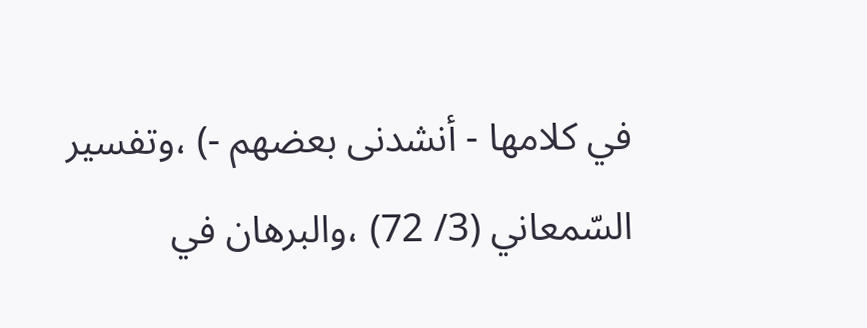في كلامها - أنشدنى بعضهم -) ،وتفسير السّمعاني (3/ 72) ،والبرهان في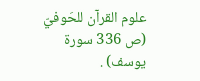علوم القرآن للحَوفيّ (ص 336 سورة يوسف) .